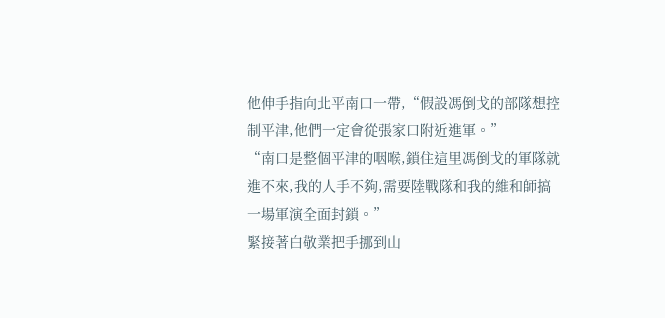他伸手指向北平南口一帶,“假設馮倒戈的部隊想控制平津,他們一定會從張家口附近進軍。”
“南口是整個平津的咽喉,鎖住這里馮倒戈的軍隊就進不來,我的人手不夠,需要陸戰隊和我的維和師搞一場軍演全面封鎖。”
緊接著白敬業把手挪到山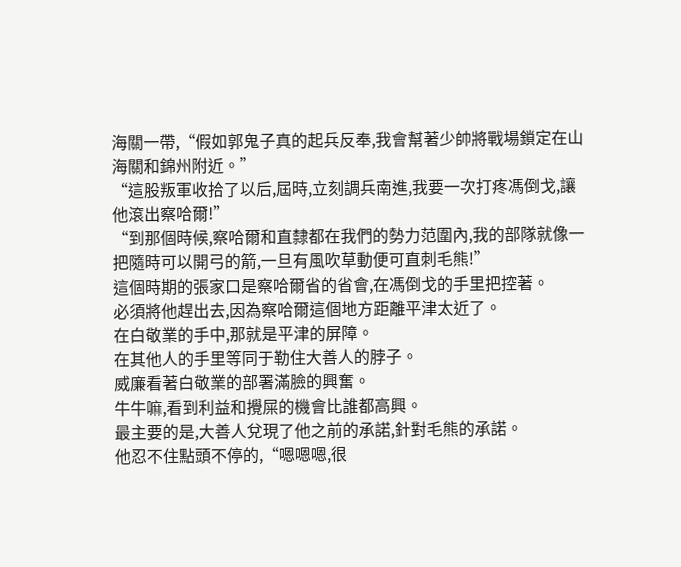海關一帶,“假如郭鬼子真的起兵反奉,我會幫著少帥將戰場鎖定在山海關和錦州附近。”
“這股叛軍收拾了以后,屆時,立刻調兵南進,我要一次打疼馮倒戈,讓他滾出察哈爾!”
“到那個時候,察哈爾和直隸都在我們的勢力范圍內,我的部隊就像一把隨時可以開弓的箭,一旦有風吹草動便可直刺毛熊!”
這個時期的張家口是察哈爾省的省會,在馮倒戈的手里把控著。
必須將他趕出去,因為察哈爾這個地方距離平津太近了。
在白敬業的手中,那就是平津的屏障。
在其他人的手里等同于勒住大善人的脖子。
威廉看著白敬業的部署滿臉的興奮。
牛牛嘛,看到利益和攪屎的機會比誰都高興。
最主要的是,大善人兌現了他之前的承諾,針對毛熊的承諾。
他忍不住點頭不停的,“嗯嗯嗯,很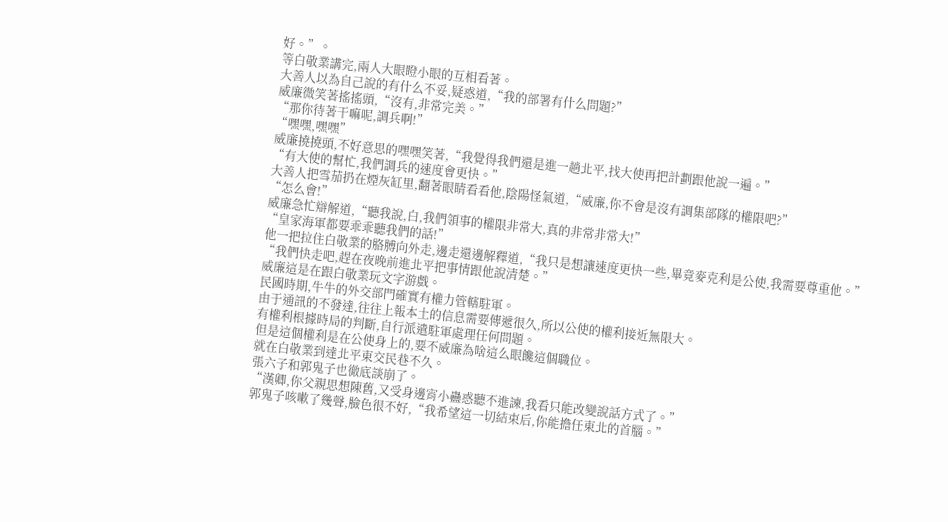好。”。
等白敬業講完,兩人大眼瞪小眼的互相看著。
大善人以為自己說的有什么不妥,疑惑道,“我的部署有什么問題?”
威廉微笑著搖搖頭,“沒有,非常完美。”
“那你待著干嘛呢,調兵啊!”
“嘿嘿,嘿嘿”
威廉撓撓頭,不好意思的嘿嘿笑著,“我覺得我們還是進一趟北平,找大使再把計劃跟他說一遍。”
“有大使的幫忙,我們調兵的速度會更快。”
大善人把雪茄扔在煙灰缸里,翻著眼睛看看他,陰陽怪氣道,“威廉,你不會是沒有調集部隊的權限吧?”
“怎么會!”
威廉急忙辯解道,“聽我說,白,我們領事的權限非常大,真的非常非常大!”
“皇家海軍都要乖乖聽我們的話!”
他一把拉住白敬業的胳膊向外走,邊走還邊解釋道,“我只是想讓速度更快一些,畢竟麥克利是公使,我需要尊重他。”
“我們快走吧,趕在夜晚前進北平把事情跟他說清楚。”
威廉這是在跟白敬業玩文字游戲。
民國時期,牛牛的外交部門確實有權力管轄駐軍。
由于通訊的不發達,往往上報本土的信息需要傳遞很久,所以公使的權利接近無限大。
有權利根據時局的判斷,自行派遣駐軍處理任何問題。
但是這個權利是在公使身上的,要不威廉為啥這么眼饞這個職位。
就在白敬業到達北平東交民巷不久。
張六子和郭鬼子也徹底談崩了。
“漢卿,你父親思想陳舊,又受身邊宵小蠱惑聽不進諫,我看只能改變說話方式了。”
郭鬼子咳嗽了幾聲,臉色很不好,“我希望這一切結束后,你能擔任東北的首腦。”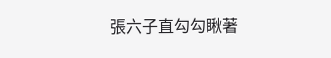張六子直勾勾瞅著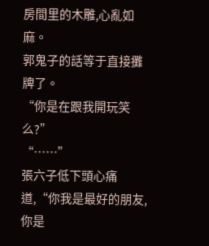房間里的木雕,心亂如麻。
郭鬼子的話等于直接攤牌了。
“你是在跟我開玩笑么?”
“……”
張六子低下頭心痛道,“你我是最好的朋友,你是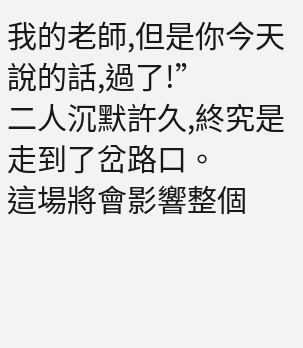我的老師,但是你今天說的話,過了!”
二人沉默許久,終究是走到了岔路口。
這場將會影響整個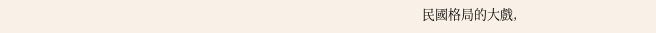民國格局的大戲,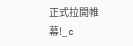正式拉開帷幕!_c